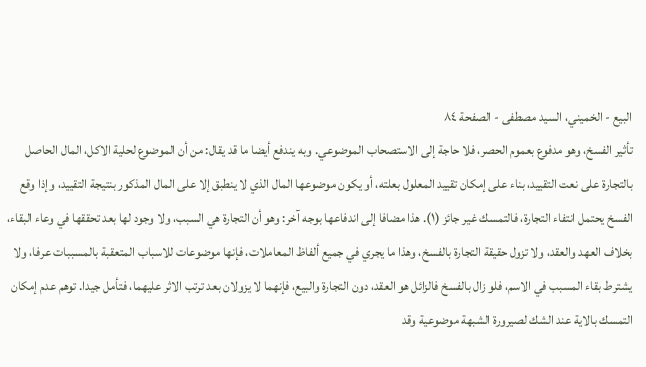البيع - الخميني، السيد مصطفى - الصفحة ٨٤
تأثير الفسخ، وهو مدفوع بعموم الحصر، فلا حاجة إلى الاستصحاب الموضوعي. وبه يندفع أيضا ما قد يقال: من أن الموضوع لحلية الاكل، المال الحاصل بالتجارة على نعت التقييد، بناء على إمكان تقييد المعلول بعلته، أو يكون موضوعها المال الذي لا ينطبق إلا على المال المذكور بنتيجة التقييد، وإذا وقع الفسخ يحتمل انتفاء التجارة، فالتمسك غير جائز (١). هذا مضافا إلى اندفاعها بوجه آخر: وهو أن التجارة هي السبب، ولا وجود لها بعد تحققها في وعاء البقاء، بخلاف العهد والعقد، ولا تزول حقيقة التجارة بالفسخ، وهذا ما يجري في جميع ألفاظ المعاملات، فإنها موضوعات للاسباب المتعقبة بالمسببات عرفا، ولا يشترط بقاء المسبب في الاسم، فلو زال بالفسخ فالزائل هو العقد، دون التجارة والبيع، فإنهما لا يزولان بعد ترتب الاثر عليهما، فتأمل جيدا. توهم عدم إمكان التمسك بالاية عند الشك لصيرورة الشبهة موضوعية وقد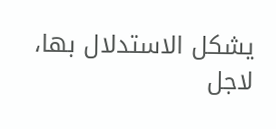يشكل الاستدلال بها، لاجل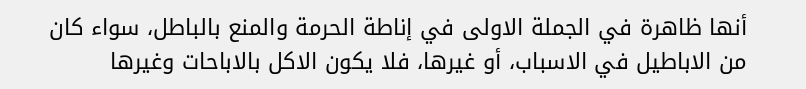أنها ظاهرة في الجملة الاولى في إناطة الحرمة والمنع بالباطل، سواء كان من الاباطيل في الاسباب، أو غيرها، فلا يكون الاكل بالاباحات وغيرها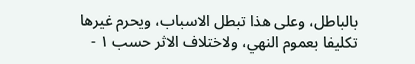بالباطل، وعلى هذا تبطل الاسباب، ويحرم غيرها تكليفا بعموم النهي، ولاختلاف الاثر حسب ١ -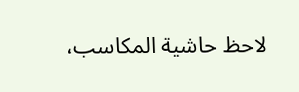لاحظ حاشية المكاسب،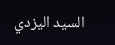السيد اليزدي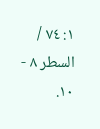١: ٧٤ / السطر ٨ - ١٠.